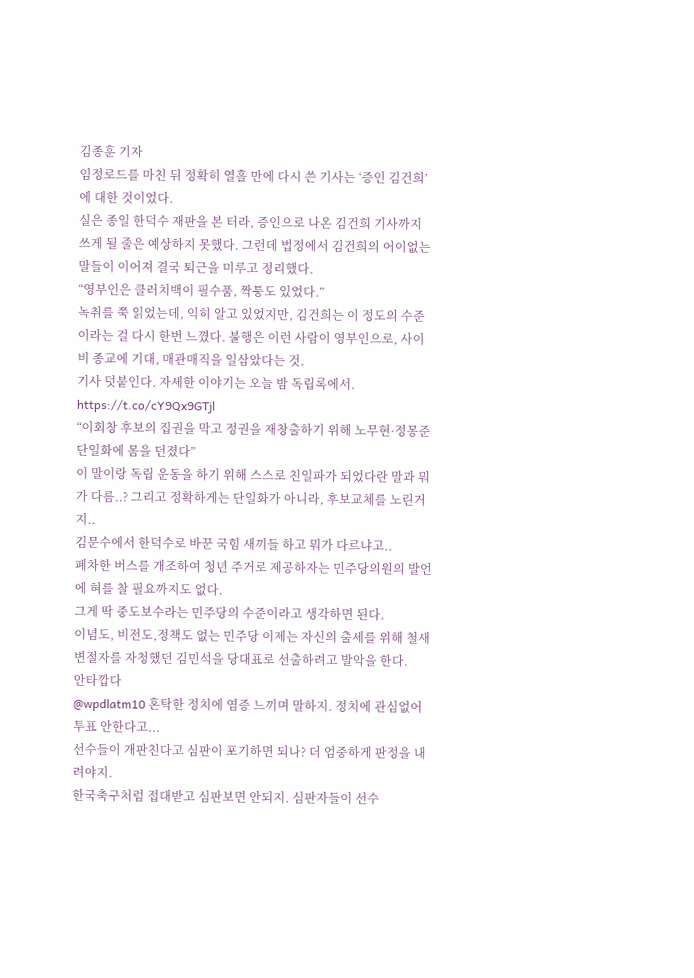김종훈 기자
임정로드를 마친 뒤 정확히 열흘 만에 다시 쓴 기사는 ‘증인 김건희’에 대한 것이었다.
실은 종일 한덕수 재판을 본 터라, 증인으로 나온 김건희 기사까지 쓰게 될 줄은 예상하지 못했다. 그런데 법정에서 김건희의 어이없는 말들이 이어져 결국 퇴근을 미루고 정리했다.
“영부인은 클러치백이 필수품, 짝퉁도 있었다.”
녹취를 쭉 읽었는데, 익히 알고 있었지만, 김건희는 이 정도의 수준이라는 걸 다시 한번 느꼈다. 불행은 이런 사람이 영부인으로, 사이비 종교에 기대, 매관매직을 일삼았다는 것.
기사 덧붙인다. 자세한 이야기는 오늘 밤 독립록에서.
https://t.co/cY9Qx9GTjl
“이회창 후보의 집권을 막고 정권을 재창출하기 위해 노무현·정몽준 단일화에 몸을 던졌다”
이 말이랑 독립 운동을 하기 위해 스스로 친일파가 되었다란 말과 뭐가 다름..? 그리고 정확하게는 단일화가 아니라, 후보교체를 노린거지..
김문수에서 한덕수로 바꾼 국힘 새끼들 하고 뭐가 다르냐고..
폐차한 버스를 개조하여 청년 주거로 제공하자는 민주당의원의 발언에 혀를 찰 필요까지도 없다.
그게 딱 중도보수라는 민주당의 수준이라고 생각하면 된다.
이념도, 비전도,정책도 없는 민주당 이제는 자신의 출세를 위해 철새 변절자를 자청했던 김민석을 당대표로 선출하려고 발악을 한다.
안타깝다
@wpdlatm10 혼탁한 정치에 염증 느끼며 말하지. 정치에 관심없어 투표 안한다고...
선수들이 개판친다고 심판이 포기하면 되나? 더 엄중하게 판정을 내려야지.
한국축구처럼 접대받고 심판보면 안되지. 심판자들이 선수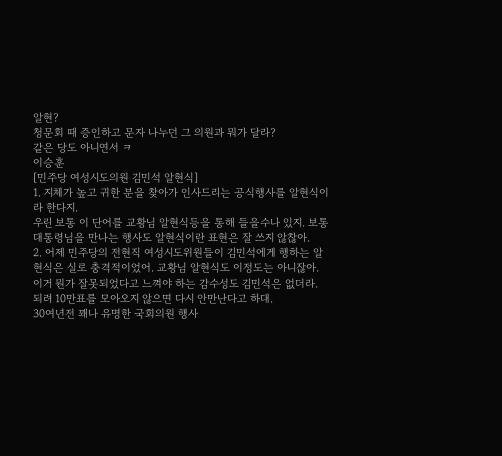알현?
청문회 때 증인하고 문자 나누던 그 의원과 뭐가 달라?
같은 당도 아니연서 ㅋ
이승훈
[민주당 여성시도의원 김민석 알현식]
1. 지체가 높고 귀한 분을 찾아가 인사드리는 공식행사를 알현식이라 한다지.
우린 보통 이 단어를 교황님 알현식등을 통해 들을수나 있지. 보통 대통령님을 만나는 행사도 알현식이란 표현은 잘 쓰지 않찮아.
2. 어제 민주당의 전현직 여성시도위원들이 김민석에게 행하는 알현식은 실로 충격적이었어. 교황님 알현식도 이정도는 아니잖아.
이거 뭔가 잘못되었다고 느껴야 하는 감수성도 김민석은 없더라. 되려 10만표를 모아오지 않으면 다시 안만난다고 하대.
30여년전 꽤나 유명한 국회의원 행사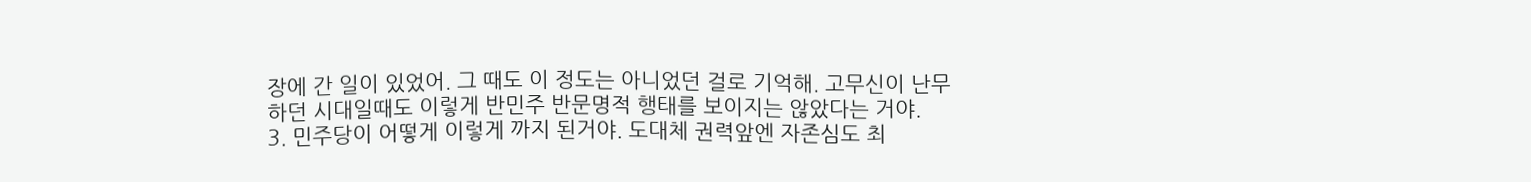장에 간 일이 있었어. 그 때도 이 정도는 아니었던 걸로 기억해. 고무신이 난무하던 시대일때도 이렇게 반민주 반문명적 행태를 보이지는 않았다는 거야.
3. 민주당이 어떻게 이렇게 까지 된거야. 도대체 권력앞엔 자존심도 최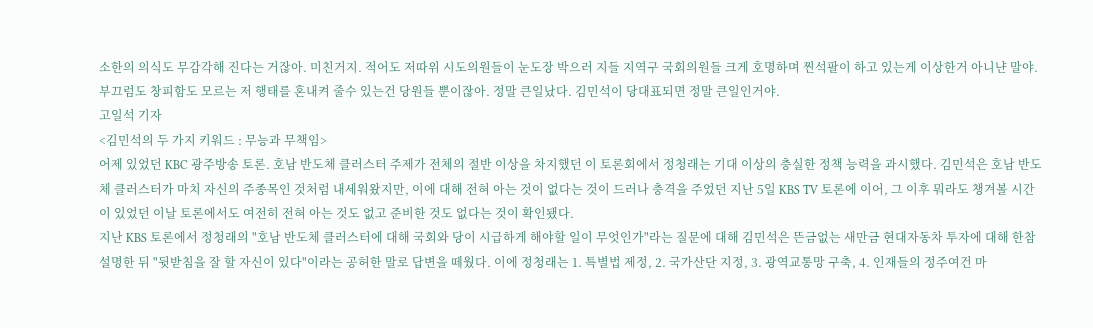소한의 의식도 무감각해 진다는 거잖아. 미친거지. 적어도 저따위 시도의원들이 눈도장 박으러 지들 지역구 국회의원들 크게 호명하며 찐석팔이 하고 있는게 이상한거 아니냔 말야. 부끄럼도 창피함도 모르는 저 행태를 혼내켜 줄수 있는건 당원들 뿐이잖아. 정말 큰일났다. 김민석이 당대표되면 정말 큰일인거야.
고일석 기자
<김민석의 두 가지 키워드 : 무능과 무책임>
어제 있었던 KBC 광주방송 토론. 호남 반도체 클러스터 주제가 전체의 절반 이상을 차지했던 이 토론회에서 정청래는 기대 이상의 충실한 정책 능력을 과시했다. 김민석은 호남 반도체 클러스터가 마치 자신의 주종목인 것처럼 내세워왔지만, 이에 대해 전혀 아는 것이 없다는 것이 드러나 충격을 주었던 지난 5일 KBS TV 토론에 이어, 그 이후 뭐라도 챙겨볼 시간이 있었던 이날 토론에서도 여전히 전혀 아는 것도 없고 준비한 것도 없다는 것이 확인됐다.
지난 KBS 토론에서 정청래의 "호남 반도체 클러스터에 대해 국회와 당이 시급하게 해야할 일이 무엇인가"라는 질문에 대해 김민석은 뜬금없는 새만금 현대자동차 투자에 대해 한참 설명한 뒤 "뒷받침을 잘 할 자신이 있다"이라는 공허한 말로 답변을 떼웠다. 이에 정청래는 1. 특별법 제정, 2. 국가산단 지정, 3. 광역교통망 구축, 4. 인재들의 정주여건 마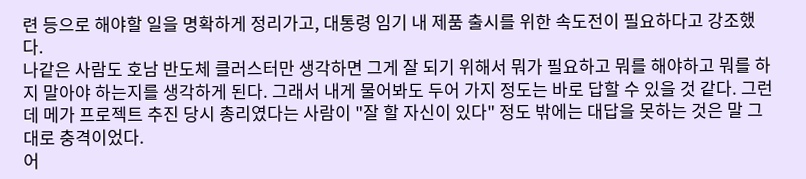련 등으로 해야할 일을 명확하게 정리가고, 대통령 임기 내 제품 출시를 위한 속도전이 필요하다고 강조했다.
나같은 사람도 호남 반도체 클러스터만 생각하면 그게 잘 되기 위해서 뭐가 필요하고 뭐를 해야하고 뭐를 하지 말아야 하는지를 생각하게 된다. 그래서 내게 물어봐도 두어 가지 정도는 바로 답할 수 있을 것 같다. 그런데 메가 프로젝트 추진 당시 총리였다는 사람이 "잘 할 자신이 있다" 정도 밖에는 대답을 못하는 것은 말 그대로 충격이었다.
어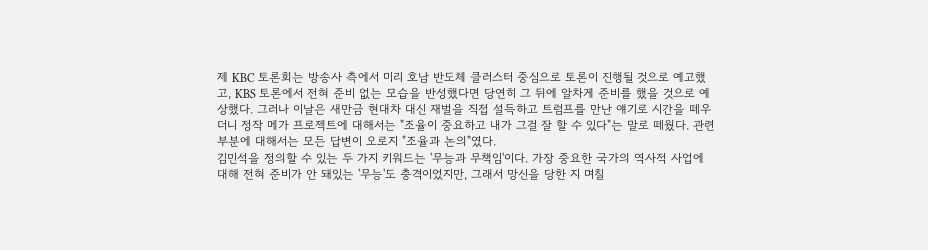제 KBC 토론회는 방송사 측에서 미리 호남 반도체 클러스터 중심으로 토론이 진행될 것으로 예고했고, KBS 토론에서 전혀 준비 없는 모습을 반성했다면 당연히 그 뒤에 알차게 준비를 했을 것으로 예상했다. 그러나 이날은 새만금 현대차 대신 재벌을 직접 설득하고 트럼프를 만난 얘기로 시간을 떼우더니 정작 메가 프로젝트에 대해서는 "조율이 중요하고 내가 그걸 잘 할 수 있다"는 말로 떼웠다. 관련 부분에 대해서는 모든 답변이 오로지 "조율과 논의"였다.
김민석을 정의할 수 있는 두 가지 키워드는 '무능과 무책임'이다. 가장 중요한 국가의 역사적 사업에 대해 전혀 준비가 안 돼있는 '무능'도 충격이었지만, 그래서 망신을 당한 지 며칠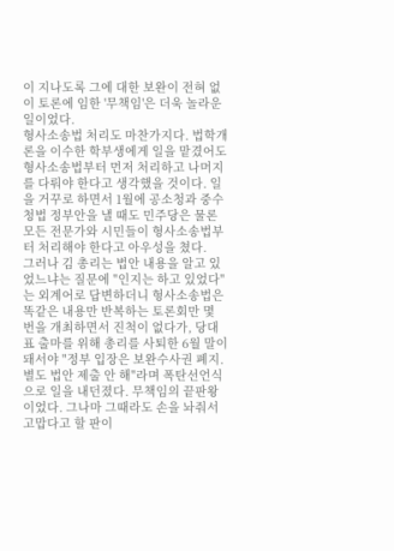이 지나도록 그에 대한 보완이 전혀 없이 토론에 임한 '무책임'은 더욱 놀라운 일이었다.
형사소송법 처리도 마찬가지다. 법학개론을 이수한 학부생에게 일을 맡겼어도 형사소송법부터 먼저 처리하고 나머지를 다뤄야 한다고 생각했을 것이다. 일을 거꾸로 하면서 1월에 공소청과 중수청법 정부안을 낼 때도 민주당은 물론 모든 전문가와 시민들이 형사소송법부터 처리해야 한다고 아우성을 쳤다.
그러나 김 총리는 법안 내용을 알고 있었느냐는 질문에 "인지는 하고 있었다"는 외계어로 답변하더니 형사소송법은 똑같은 내용만 반복하는 토론회만 몇 번을 개최하면서 진척이 없다가, 당대표 출마를 위해 총리를 사퇴한 6월 말이 돼서야 "정부 입장은 보완수사권 폐지. 별도 법안 제출 안 해"라며 폭탄선언식으로 일을 내던졌다. 무책임의 끝판왕이었다. 그나마 그때라도 손을 놔줘서 고맙다고 할 판이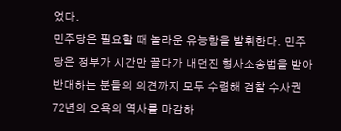었다.
민주당은 필요할 때 놀라운 유능함을 발휘한다. 민주당은 정부가 시간만 끌다가 내던진 형사소송법을 받아 반대하는 분들의 의견까지 모두 수렴해 검찰 수사권 72년의 오욕의 역사를 마감하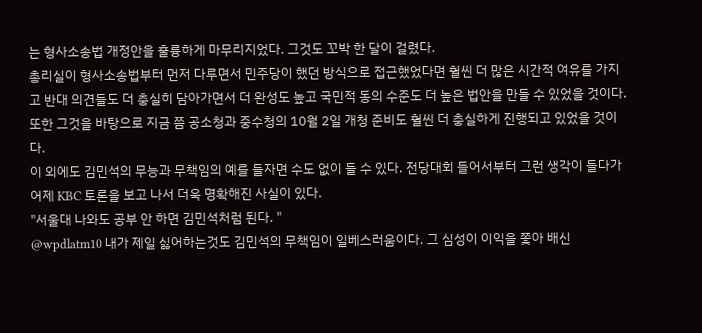는 형사소송법 개정안을 훌륭하게 마무리지었다. 그것도 꼬박 한 달이 걸렸다.
총리실이 형사소송법부터 먼저 다루면서 민주당이 했던 방식으로 접근했었다면 훨씬 더 많은 시간적 여유를 가지고 반대 의견들도 더 충실히 담아가면서 더 완성도 높고 국민적 동의 수준도 더 높은 법안을 만들 수 있었을 것이다. 또한 그것을 바탕으로 지금 쯤 공소청과 중수청의 10월 2일 개청 준비도 훨씬 더 충실하게 진행되고 있었을 것이다.
이 외에도 김민석의 무능과 무책임의 예를 들자면 수도 없이 들 수 있다. 전당대회 들어서부터 그런 생각이 들다가 어제 KBC 토론을 보고 나서 더욱 명확해진 사실이 있다.
"서울대 나와도 공부 안 하면 김민석처럼 된다. "
@wpdlatm10 내가 제일 싫어하는것도 김민석의 무책임이 일베스러움이다. 그 심성이 이익을 쫓아 배신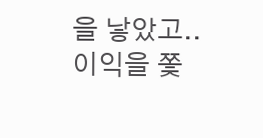을 낳았고..이익을 쫓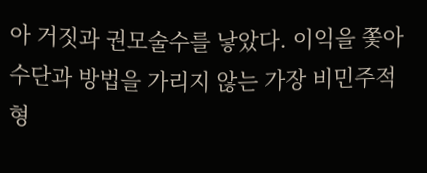아 거짓과 권모술수를 낳았다. 이익을 쫓아 수단과 방법을 가리지 않는 가장 비민주적 형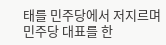태를 민주당에서 저지르며 민주당 대표를 한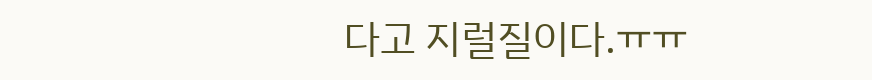다고 지럴질이다.ㅠㅠ